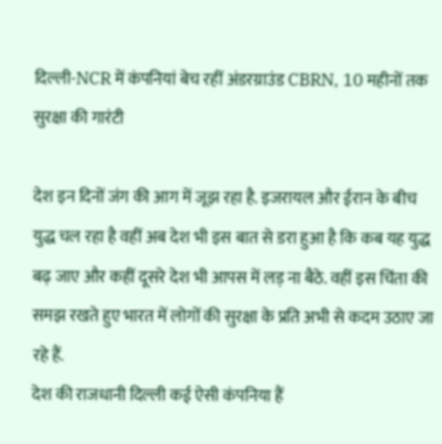दिल्ली-NCR में कंपनियां बेच रहीं अंडरग्राउंड CBRN, 10 महीनों तक सुरक्षा की गारंटी

देश इन दिनों जंग की आग में जूझ रहा है. इजरायल और ईरान के बीच युद्ध चल रहा है वहीं अब देश भी इस बात से डरा हुआ है कि कब यह युद्ध बढ़ जाए और कहीं दूसरे देश भी आपस में लड़ ना बैठे. वहीं इस चिंता की समझ रखते हुए भारत में लोगों की सुरक्षा के प्रति अभी से कदम उठाए जा रहे हैं.
देश की राजधानी दिल्ली कई ऐसी कंपनिया हैं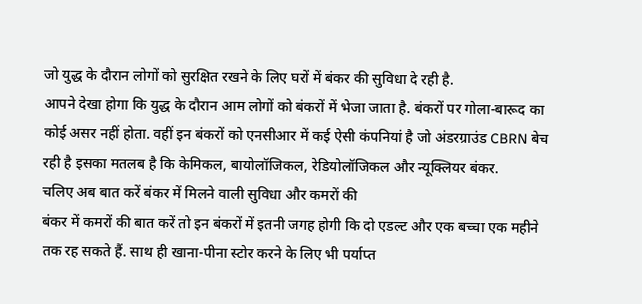जो युद्ध के दौरान लोगों को सुरक्षित रखने के लिए घरों में बंकर की सुविधा दे रही है.
आपने देखा होगा कि युद्ध के दौरान आम लोगों को बंकरों में भेजा जाता है. बंकरों पर गोला-बारूद का कोई असर नहीं होता. वहीं इन बंकरों को एनसीआर में कई ऐसी कंपनियां है जो अंडरग्राउंड CBRN बेच रही है इसका मतलब है कि केमिकल, बायोलॉजिकल, रेडियोलॉजिकल और न्यूक्लियर बंकर.
चलिए अब बात करें बंकर में मिलने वाली सुविधा और कमरों की
बंकर में कमरों की बात करें तो इन बंकरों में इतनी जगह होगी कि दो एडल्ट और एक बच्चा एक महीने तक रह सकते हैं. साथ ही खाना-पीना स्टोर करने के लिए भी पर्याप्त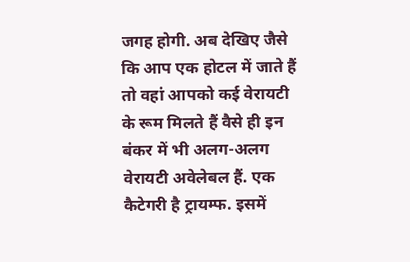जगह होगी. अब देखिए जैसे कि आप एक होटल में जाते हैं तो वहां आपको कई वेरायटी के रूम मिलते हैं वैसे ही इन बंकर में भी अलग-अलग वेरायटी अवेलेबल हैं. एक कैटेगरी है ट्रायम्फ. इसमें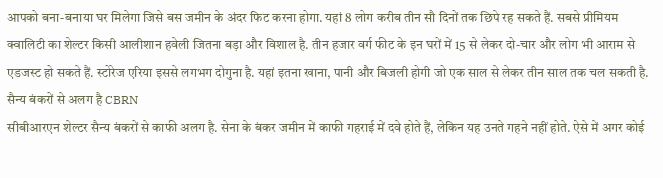आपको बना-बनाया घर मिलेगा जिसे बस जमीन के अंदर फिट करना होगा. यहां 8 लोग करीब तीन सौ दिनों तक छिपे रह सकते हैं. सबसे प्रीमियम क्वालिटी का शेल्टर किसी आलीशान हवेली जितना बड़ा और विशाल है. तीन हजार वर्ग फीट के इन घरों में 15 से लेकर दो-चार और लोग भी आराम से एडजस्ट हो सकते हैं. स्टोरेज एरिया इससे लगभग दोगुना है. यहां इतना खाना, पानी और बिजली होगी जो एक साल से लेकर तीन साल तक चल सकती है.
सैन्य बंकरों से अलग है CBRN
सीबीआरएन शेल्टर सैन्य बंकरों से काफी अलग है. सेना के बंकर जमीन में काफी गहराई में दवे होते हैं, लेकिन यह उनते गहने नहीं होते. ऐसे में अगर कोई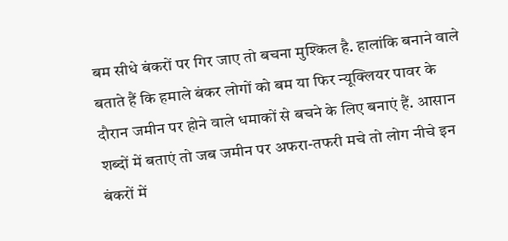बम सीधे बंकरों पर गिर जाए तो बचना मुश्किल है. हालांकि बनाने वाले बताते हैं कि हमाले बंकर लोगों को बम या फिर न्यूक्लियर पावर के दौरान जमीन पर होने वाले धमाकों से बचने के लिए बनाएं हैं. आसान शब्दों में बताएं तो जब जमीन पर अफरा-तफरी मचे तो लोग नीचे इन बंकरों में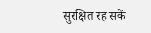सुरक्षित रह सकें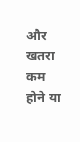और खतरा कम होने या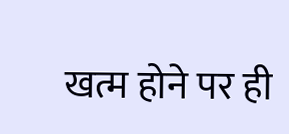खत्म होने पर ही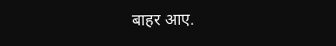बाहर आए.